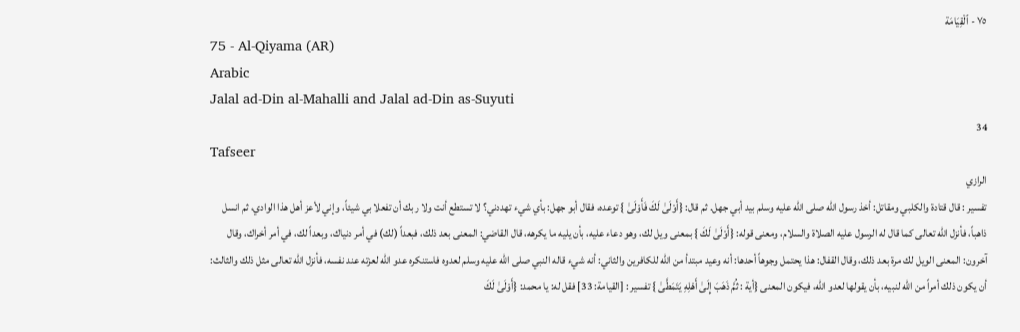٧٥ - ٱلْقِيَامَة
75 - Al-Qiyama (AR)
Arabic
Jalal ad-Din al-Mahalli and Jalal ad-Din as-Suyuti
34
Tafseer
الرازي
تفسير : قال قتادة والكلبي ومقاتل: أخذ رسول الله صلى الله عليه وسلم بيد أبي جهل. ثم قال: {أَوْلَىٰ لَكَ فَأَوْلَىٰ } توعده، فقال أبو جهل: بأي شيء تهددني؟ لا تستطع أنت ولا ربك أن تفعلا بي شيئاً، وإني لأعز أهل هذا الوادي، ثم انسل ذاهباً، فأنزل الله تعالى كما قال له الرسول عليه الصلاة والسلام، ومعنى قوله: {أَوْلَىٰ لَكَ } بمعنى ويل لك، وهو دعاء عليه، بأن يليه ما يكرهه، قال القاضي: المعنى بعد ذلك، فبعداً (لك) في أمر دنياك، وبعداً لك، في أمر أخراك، وقال آخرون: المعنى الويل لك مرة بعد ذلك، وقال القفال: هذا يحتمل وجوهاً أحدها: أنه وعيد مبتدأ من الله للكافرين والثاني: أنه شيء قاله النبي صلى الله عليه وسلم لعدوه فاستنكره عدو الله لعزته عند نفسه، فأنزل الله تعالى مثل ذلك والثالث: أن يكون ذلك أمراً من الله لنبيه، بأن يقولها لعدو الله، فيكون المعنى {أية : ثُمَّ ذَهَبَ إِلَىٰ أَهْلِهِ يَتَمَطَّىٰ } تفسير : [القيامة: 33] فقل له: يا محمد: {أَوْلَىٰ لَكَ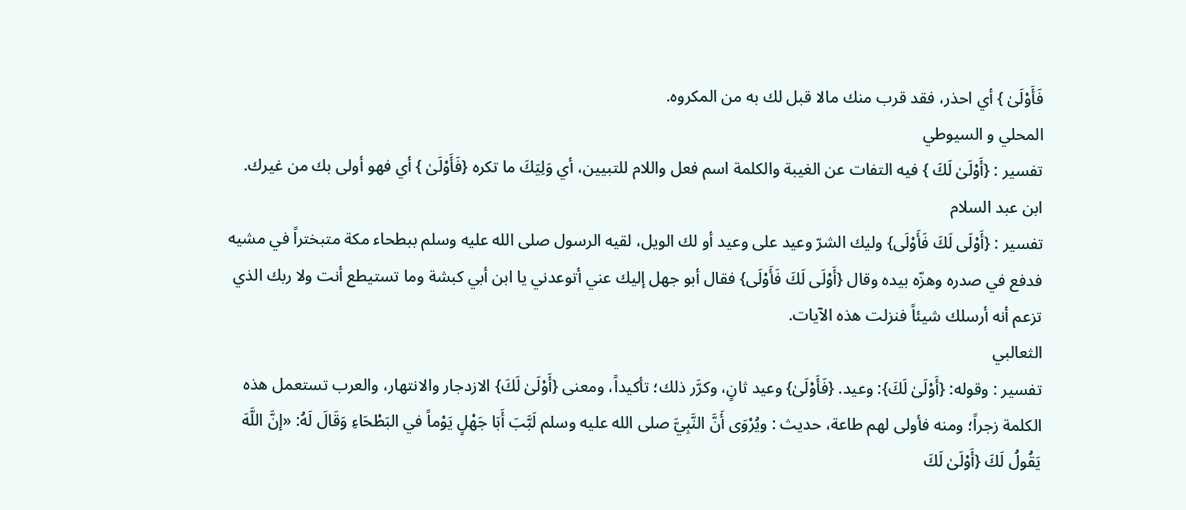فَأَوْلَىٰ } أي احذر، فقد قرب منك مالا قبل لك به من المكروه.
المحلي و السيوطي
تفسير : {أَوْلَىٰ لَكَ } فيه التفات عن الغيبة والكلمة اسم فعل واللام للتبيين، أي وَلِيَكَ ما تكره {فَأَوْلَىٰ } أي فهو أولى بك من غيرك.
ابن عبد السلام
تفسير : {أَوْلَى لَكَ فَأَوْلَى} وليك الشرّ وعيد على وعيد أو لك الويل، لقيه الرسول صلى الله عليه وسلم ببطحاء مكة متبختراً في مشيه فدفع في صدره وهزّه بيده وقال {أَوْلَى لَكَ فَأَوْلَى} فقال أبو جهل إليك عني أتوعدني يا ابن أبي كبشة وما تستيطع أنت ولا ربك الذي تزعم أنه أرسلك شيئاً فنزلت هذه الآيات.
الثعالبي
تفسير : وقوله: {أَوْلَىٰ لَكَ}: وعيد. {فَأَوْلَىٰ} وعيد ثانٍ، وكرَّر ذلك؛ تأكيداً، ومعنى {أَوْلَىٰ لَكَ} الازدجار والانتهار، والعرب تستعمل هذه الكلمة زجراً؛ ومنه فأولى لهم طاعة، حديث : ويُرْوَى أَنَّ النَّبِيَّ صلى الله عليه وسلم لَبَّبَ أَبَا جَهْلٍ يَوْماً في البَطْحَاءِ وَقَالَ لَهُ: «إنَّ اللَّهَ يَقُولُ لَكَ {أَوْلَىٰ لَكَ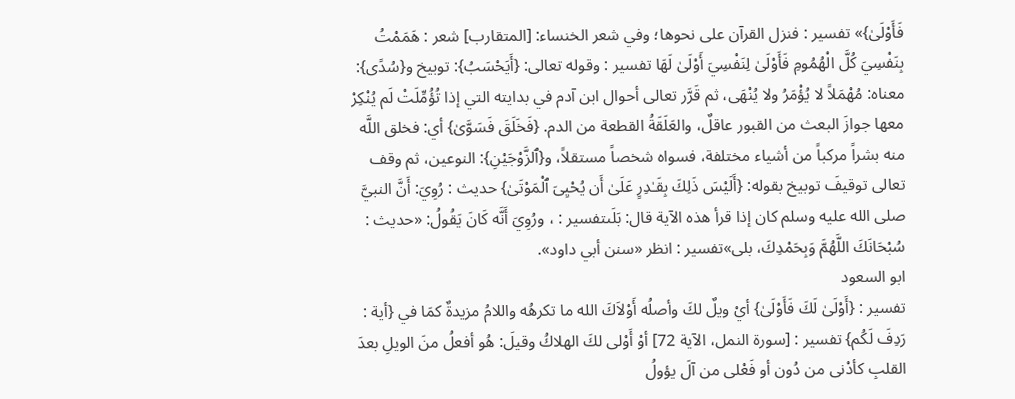فَأَوْلَىٰ}» تفسير : فنزل القرآن على نحوها؛ وفي شعر الخنساء: [المتقارب] شعر : هَمَمْتُ بِنَفْسِيَ كُلَّ الْهُمُومِ فَأَوْلَىٰ لِنَفْسِيَ أَوْلَىٰ لَهَا تفسير : وقوله تعالى: {أَيَحْسَبُ}: توبيخ و{سُدًى}: معناه: مُهْمَلاً لا يُؤْمَرُ ولا يُنْهَى، ثم قَرَّر تعالى أحوال ابن آدم في بدايته التي إذا تُؤُمِّلَتْ لَم يُنْكِرْ معها جوازَ البعث من القبور عاقلٌ، والعَلَقَةُ القطعة من الدم. {فَخَلَقَ فَسَوَّىٰ} أي: فخلق اللَّه منه بشراً مركباً من أشياء مختلفة، فسواه شخصاً مستقلاً، و{ٱلزَّوْجَيْنِ}: النوعين، ثم وقف تعالى توقيفَ توبيخ بقوله: {أَلَيْسَ ذَلِكَ بِقَـٰدِرٍ عَلَىٰ أَن يُحْيِىَ ٱلْمَوْتَىٰ} حديث : رُوِيَ: أَنَّ النبيَّ صلى الله عليه وسلم كان إذا قرأ هذه الآية قال: بَلَىتفسير : ، ورُوِيَ أَنَّه كَانَ يَقُولُ: «حديث : سُبْحَانَكَ اللَّهُمَّ وَبِحَمْدِكَ، بلى»تفسير : انظر «سنن أبي داود».
ابو السعود
تفسير : {أَوْلَىٰ لَكَ فَأَوْلَىٰ} أيْ ويلٌ لكَ وأصلُه أَوْلاَكَ الله ما تكرهُه واللامُ مزيدةٌ كمَا في {أية : رَدِفَ لَكُم} تفسير : [سورة النمل، الآية 72] أوْ أَوْلى لكَ الهلاكُ وقيلَ: هُو أفعلُ منَ الويلِ بعدَ القلبِ كأدْنى من دُون أو فَعْلى من آلَ يؤولُ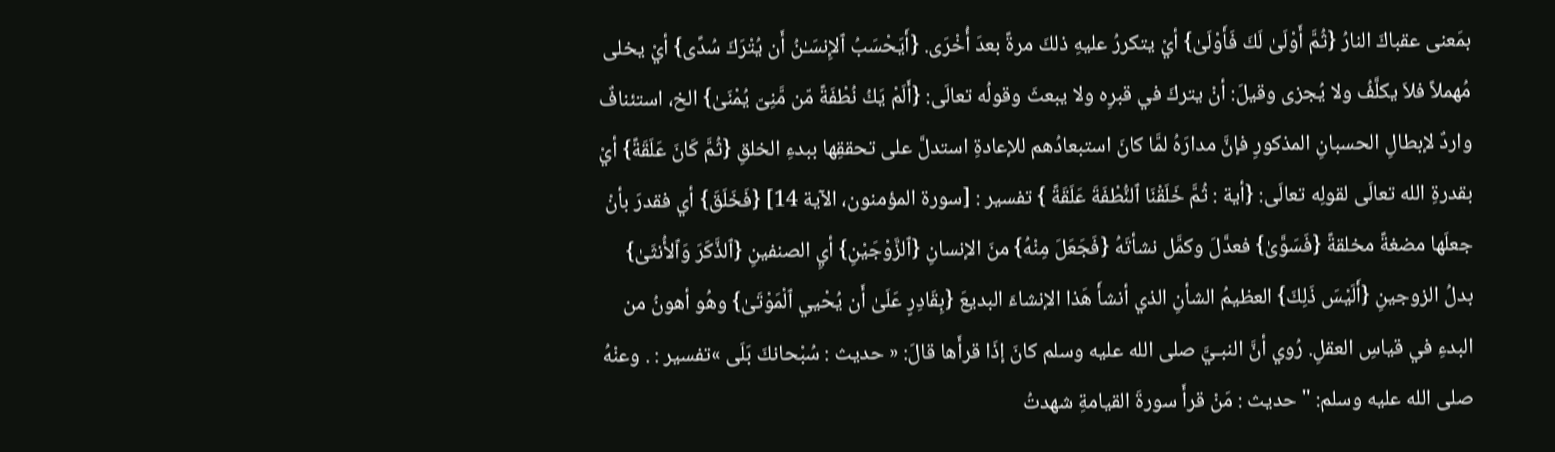بمَعنى عقباكَ النارُ {ثُمَّ أَوْلَىٰ لَكَ فَأَوْلَىٰ} أيْ يتكررُ عليهِ ذلكَ مرةً بعدَ أُخْرَى. {أَيَحْسَبُ ٱلإِنسَـٰنُ أَن يُتْرَكَ سُدًى} أيْ يخلى مُهملاً فلاَ يكلَّفُ ولا يُجزى وقيلَ: أنْ يتركَ في قبرِه ولا يبعثَ وقولُه تعالَى: {أَلَمْ يَكُ نُطْفَةً مّن مَّنِىّ يُمْنَىٰ} الخ، استئنافٌ واردٌ لإبطالِ الحسبانِ المذكورِ فإنَّ مدارَهُ لمَّا كانَ استبعادُهم للإعادةِ استدلَّ على تحققِها ببدءِ الخلقِ {ثُمَّ كَانَ عَلَقَةً} أيْ بقدرةِ الله تعالَى لقولِه تعالَى: {أية : ثُمَّ خَلَقْنَا ٱلنُّطْفَةَ عَلَقَةً } تفسير : [سورة المؤمنون، الآية 14] {فَخَلَقَ} أي فقدرَ بأنْ جعلَها مضغةً مخلقةً {فَسَوَّىٰ} فعدَّلَ وكمَّل نشأتَهُ {فَجَعَلَ مِنْهُ} منَ الإنسانِ {ٱلزَّوْجَيْنِ} أيِ الصنفينِ {ٱلذَّكَرَ وَٱلأُنثَىٰ} بدلُ الزوجينِ {أَلَيْسَ ذَلِكَ} العظيمُ الشأنِ الذي أنشأَ هَذا الإنشاءَ البديعَ {بِقَادِرٍ عَلَىٰ أَن يُحْيي ٱلْمَوْتَىٰ} وهُو أهونُ من البدءِ في قياسِ العقلِ. رُوي أنَّ النبـيَّ صلى الله عليه وسلم كانَ إذَا قرأَها قالَ: « حديث : سُبْحانكَ بَلَى »تفسير : . وعنْهُ صلى الله عليه وسلم: " حديث : مَنْ قرأَ سورةَ القيامةِ شهدتُ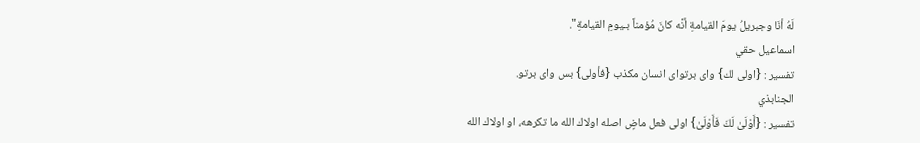لَهُ أنَا وجبريلُ يومَ القيامةِ أنَّه كانَ مُؤمناً بـيومِ القيامةِ".
اسماعيل حقي
تفسير : {اولى لك} واى برتواى انسان مكذب {فأولى} بس واى برتو.
الجنابذي
تفسير : {أَوْلَىٰ لَكَ فَأَوْلَىٰ} اولى فعل ماضٍ اصله اولاك الله ما تكرهه، او اولاك الله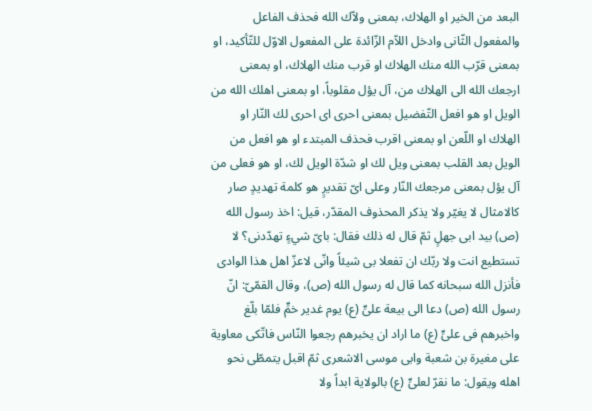البعد من الخير او الهلاك، بمعنى ولاّك الله فحذف الفاعل والمفعول الثّانى وادخل اللاّم الزّائدة على المفعول الاوّل للتّأكيد، او بمعنى قرّب الله منك الهلاك او قرب منك الهلاك، او بمعنى ارجعك الله الى الهلاك من، آل يؤل مقلوباً، او بمعنى اهلك الله من الويل او هو افعل التّفضيل بمعنى احرى اى احرى لك النّار او الهلاك او اللّعن او بمعنى اقرب فحذف المبتدء او هو افعل من الويل بعد القلب بمعنى ويل لك او شدّة الويل لك، او هو فعلى من آل يؤل بمعنى مرجعك النّار وعلى اىّ تقديرٍ هو كلمة تهديدٍ صار كالامثال لا يغيّر ولا يذكر المحذوف المقدّر، قيل: اخذ رسول الله (ص) بيد ابى جهلٍ ثمّ قال له ذلك فقال: باىّ شيءٍ تهدّدنى؟ لا تستطيع انت ولا ربّك ان تفعلا بى شيئاً وانّى لاعزّ اهل هذا الوادى فأنزل الله سبحانه كما قال له رسول الله (ص)، وقال القمّىّ: انّ رسول الله (ص) دعا الى بيعة علىٍّ (ع) يوم غدير خمٍّ فلمّا بلّغ واخبرهم فى علىٍّ (ع) ما اراد ان يخبرهم رجعوا النّاس فاتّكى معاوية على مغيرة بن شعبة وابى موسى الاشعرى ثمّ اقبل يتمطّى نحو اهله ويقول: ما نقرّ لعلىٍّ (ع) بالولاية ابداً ولا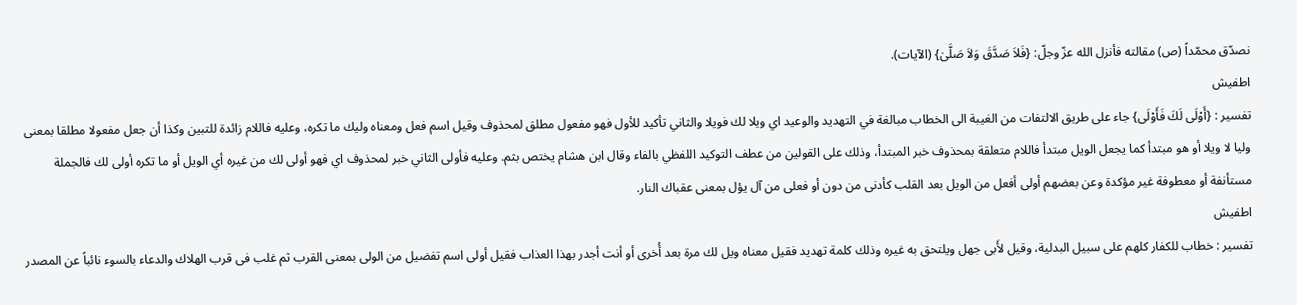نصدّق محمّداً (ص) مقالته فأنزل الله عزّ وجلّ: {فَلاَ صَدَّقَ وَلاَ صَلَّىٰ} (الآيات).
اطفيش
تفسير : {أَوْلَى لَكَ فَأَوْلَى} جاء على طريق الالتفات من الغيبة الى الخطاب مبالغة في التهديد والوعيد اي ويلا لك فويلا والثاني تأكيد للأول فهو مفعول مطلق لمحذوف وقيل اسم فعل ومعناه وليك ما تكره، وعليه فاللام زائدة للتبين وكذا أن جعل مفعولا مطلقا بمعنى وليا لا ويلا أو هو مبتدأ كما يجعل الويل مبتدأ فاللام متعلقة بمحذوف خبر المبتدأ، وذلك على القولين من عطف التوكيد اللفظي بالفاء وقال ابن هشام يختص بثم. وعليه فأولى الثاني خبر لمحذوف اي فهو أولى لك من غيره أي الويل أو ما تكره أولى لك فالجملة مستأنفة أو معطوفة غير مؤكدة وعن بعضهم أولى أفعل من الويل بعد القلب كأدنى من دون أو فعلى من آل يؤل بمعنى عقباك النار.
اطفيش
تفسير : خطاب للكفار كلهم على سبيل البدلية، وقيل لأَبى جهل ويلتحق به غيره وذلك كلمة تهديد فقيل معناه ويل لك مرة بعد أُخرى أو أنت أجدر بهذا العذاب فقيل أولى اسم تفضيل من الولى بمعنى القرب ثم غلب فى قرب الهلاك والدعاء بالسوء نائباً عن المصدر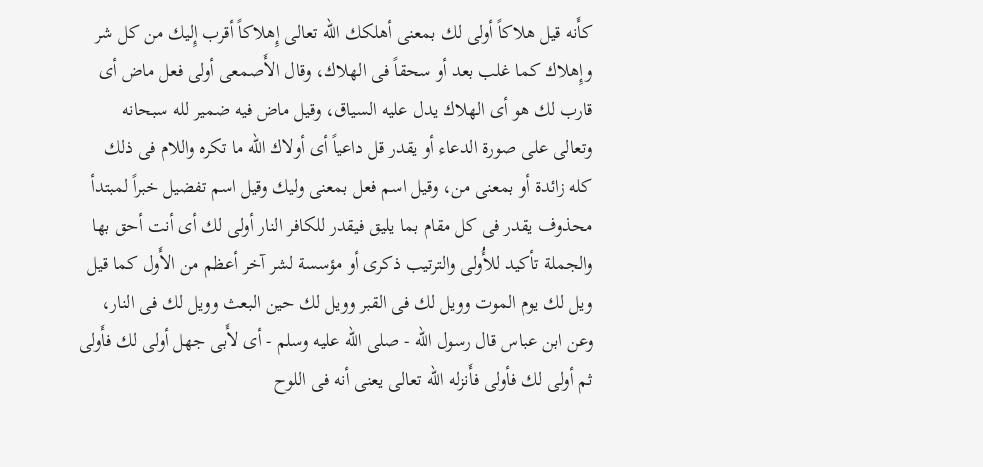كأَنه قيل هلاكاً أولى لك بمعنى أهلكك الله تعالى إِهلاكاً أقرب إِليك من كل شر وإِهلاك كما غلب بعد أو سحقاً فى الهلاك، وقال الأَصمعى أولى فعل ماض أى قارب لك هو أى الهلاك يدل عليه السياق، وقيل ماض فيه ضمير لله سبحانه وتعالى على صورة الدعاء أو يقدر قل داعياً أى أولاك الله ما تكره واللام فى ذلك كله زائدة أو بمعنى من، وقيل اسم فعل بمعنى وليك وقيل اسم تفضيل خبراً لمبتدأ محذوف يقدر فى كل مقام بما يليق فيقدر للكافر النار أولى لك أى أنت أحق بها والجملة تأكيد للأُولى والترتيب ذكرى أو مؤسسة لشر آخر أعظم من الأَول كما قيل ويل لك يوم الموت وويل لك فى القبر وويل لك حين البعث وويل لك فى النار، وعن ابن عباس قال رسول الله - صلى الله عليه وسلم - أى لأَبى جهل أولى لك فأَولى ثم أولى لك فأولى فأَنزله الله تعالى يعنى أنه فى اللوح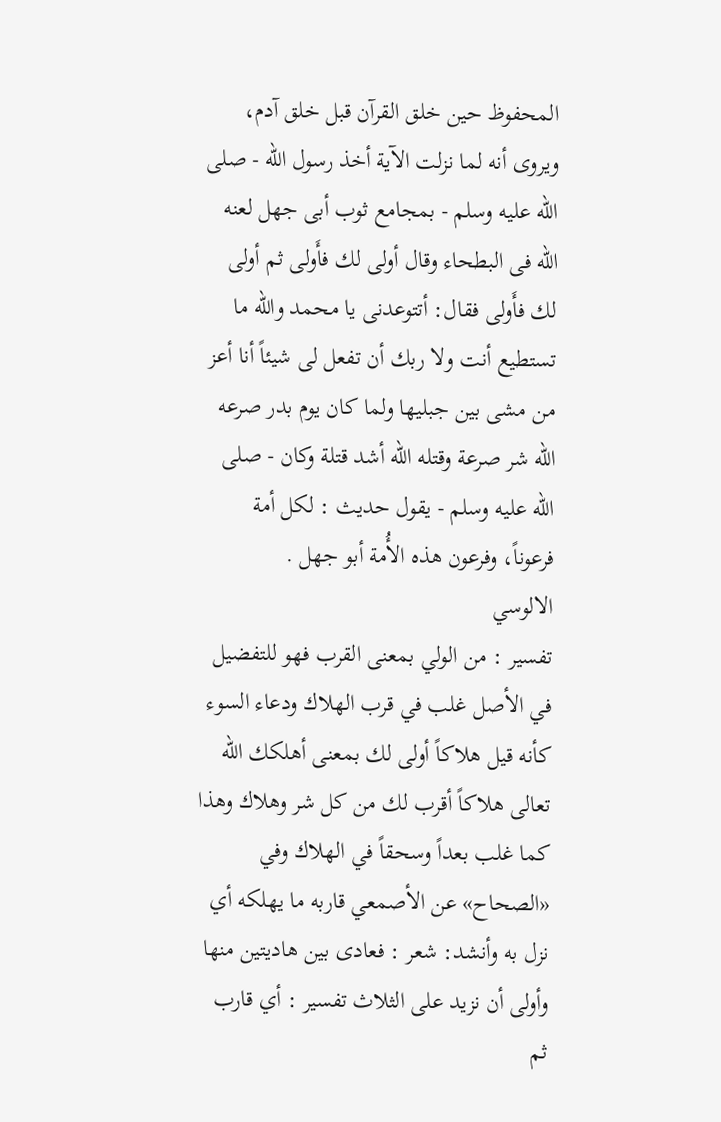المحفوظ حين خلق القرآن قبل خلق آدم، ويروى أنه لما نزلت الآية أخذ رسول الله - صلى الله عليه وسلم - بمجامع ثوب أبى جهل لعنه الله فى البطحاء وقال أولى لك فأَولى ثم أولى لك فأَولى فقال: أتتوعدنى يا محمد والله ما تستطيع أنت ولا ربك أن تفعل لى شيئاً أنا أعز من مشى بين جبليها ولما كان يوم بدر صرعه الله شر صرعة وقتله الله أشد قتلة وكان - صلى الله عليه وسلم - يقول حديث : لكل أمة فرعوناً، وفرعون هذه الأُمة أبو جهل .
الالوسي
تفسير : من الولي بمعنى القرب فهو للتفضيل في الأصل غلب في قرب الهلاك ودعاء السوء كأنه قيل هلاكاً أولى لك بمعنى أهلكك الله تعالى هلاكاً أقرب لك من كل شر وهلاك وهذا كما غلب بعداً وسحقاً في الهلاك وفي «الصحاح» عن الأصمعي قاربه ما يهلكه أي نزل به وأنشد: شعر : فعادى بين هاديتين منها وأولى أن نزيد على الثلاث تفسير : أي قارب ثم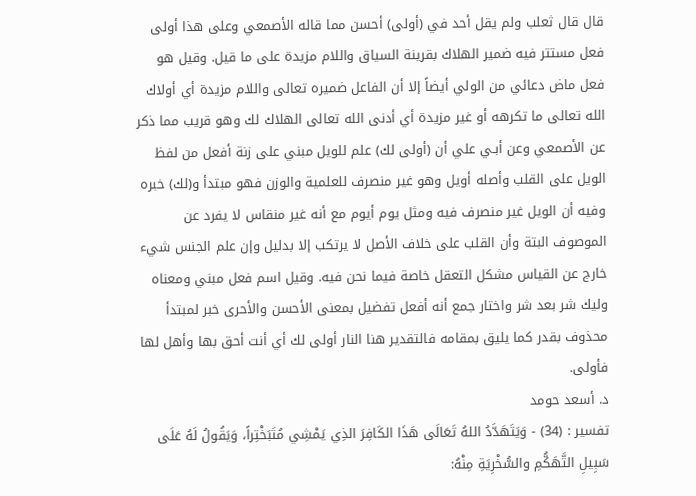قال قال ثعلب ولم يقل أحد في (أولى) أحسن مما قاله الأصمعي وعلى هذا أولى فعل مستتر فيه ضمير الهلاك بقرينة السياق واللام مزيدة على ما قيل. وقيل هو فعل ماض دعائي من الولي أيضاً إلا أن الفاعل ضميره تعالى واللام مزيدة أي أولاك الله تعالى ما تكرهه أو غير مزيدة أي أدنى الله تعالى الهلاك لك وهو قريب مما ذكر عن الأصمعي وعن أبـي علي أن (أولى لك) علم للويل مبني على زنة أفعل من لفظ الويل على القلب وأصله أويل وهو غير منصرف للعلمية والوزن فهو مبتدأ و(لك) خبره وفيه أن الويل غير منصرف فيه ومثل يوم أيوم مع أنه غير منقاس لا يفرد عن الموصوف البتة وأن القلب على خلاف الأصل لا يرتكب إلا بدليل وإن علم الجنس شيء خارج عن القياس مشكل التعقل خاصة فيما نحن فيه. وقيل اسم فعل مبني ومعناه وليك شر بعد شر واختار جمع أنه أفعل تفضيل بمعنى الأحسن والأحرى خبر لمبتدأ محذوف بقدر كما يليق بمقامه فالتقدير هنا النار أولى لك أي أنت أحق بها وأهل لها فأولى.
د. أسعد حومد
تفسير : (34) - وَيَتَهَدَّدُ اللهُ تَعَالَى هَذَا الكَافِرَ الذِي يَمْشِي مُتَبَخْتِراً، وَيَقُولُ لَهُ عَلَى سَبِيلِ التَّهَكُّمِ والسُّخْرِيَةِ مِنْهُ: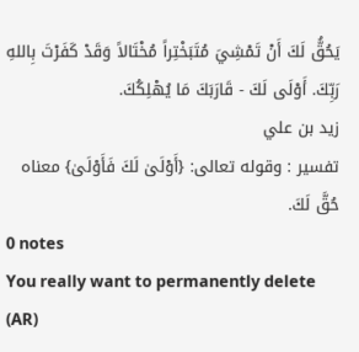يَحُقُّ لَكَ أَنْ تَمْشِيَ مُتَبَخْتِراً مُخْتَالاً وَقَدْ كَفَرْتَ بِاللهِ رَبِّكَ. أَوْلَى لَكَ - قَارَبَكَ مَا يُهْلِكُكَ.
زيد بن علي
تفسير : وقوله تعالى: {أَوْلَىٰ لَكَ فَأَوْلَىٰ} معناه حُقَّ لَكَ.
0 notes
You really want to permanently delete (AR)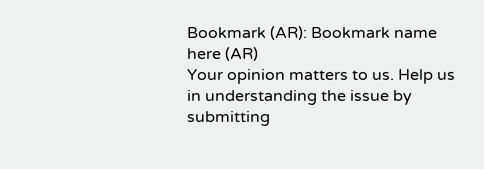Bookmark (AR): Bookmark name here (AR)
Your opinion matters to us. Help us in understanding the issue by submitting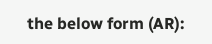the below form (AR):